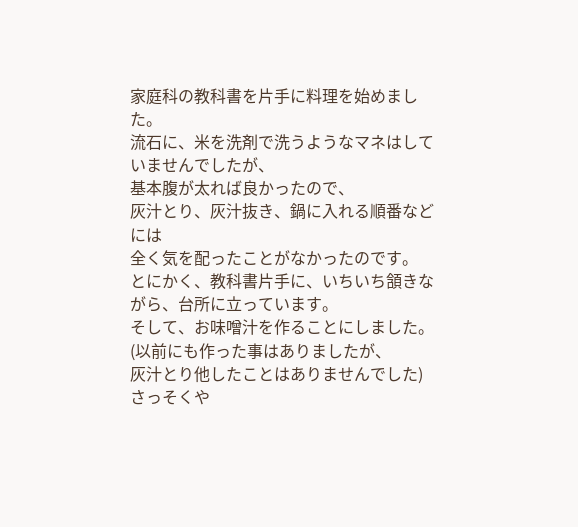家庭科の教科書を片手に料理を始めました。
流石に、米を洗剤で洗うようなマネはしていませんでしたが、
基本腹が太れば良かったので、
灰汁とり、灰汁抜き、鍋に入れる順番などには
全く気を配ったことがなかったのです。
とにかく、教科書片手に、いちいち頷きながら、台所に立っています。
そして、お味噌汁を作ることにしました。
(以前にも作った事はありましたが、
灰汁とり他したことはありませんでした)
さっそくや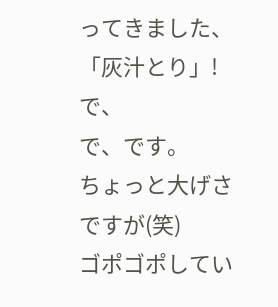ってきました、「灰汁とり」!
で、
で、です。
ちょっと大げさですが(笑)
ゴポゴポしてい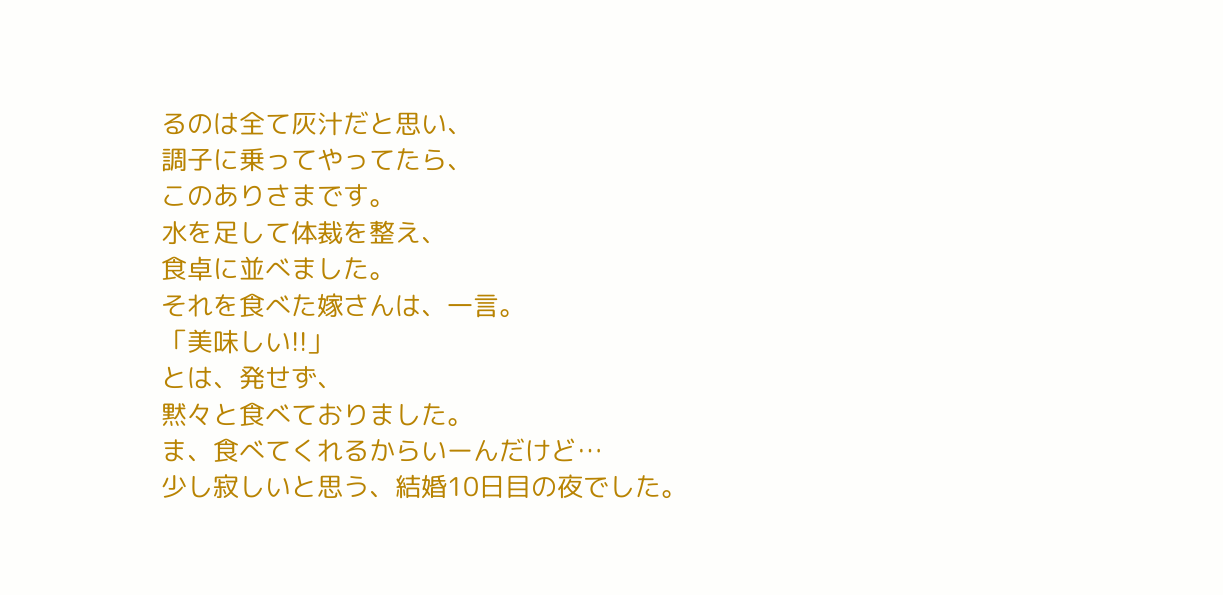るのは全て灰汁だと思い、
調子に乗ってやってたら、
このありさまです。
水を足して体裁を整え、
食卓に並べました。
それを食べた嫁さんは、一言。
「美味しい!!」
とは、発せず、
黙々と食べておりました。
ま、食べてくれるからいーんだけど…
少し寂しいと思う、結婚10日目の夜でした。